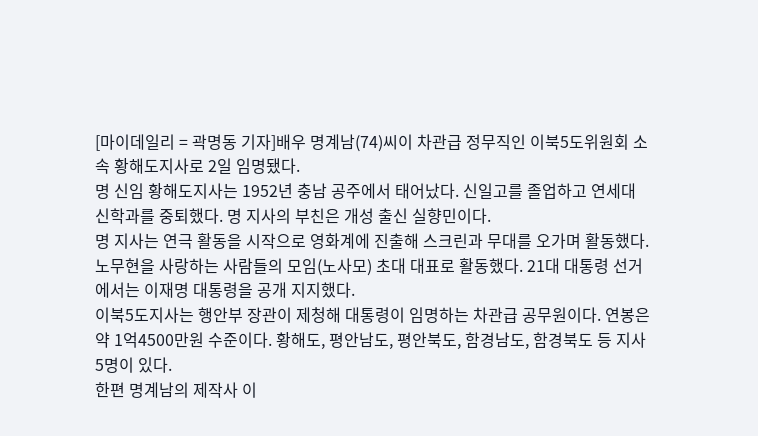[마이데일리 = 곽명동 기자]배우 명계남(74)씨이 차관급 정무직인 이북5도위원회 소속 황해도지사로 2일 임명됐다.
명 신임 황해도지사는 1952년 충남 공주에서 태어났다. 신일고를 졸업하고 연세대 신학과를 중퇴했다. 명 지사의 부친은 개성 출신 실향민이다.
명 지사는 연극 활동을 시작으로 영화계에 진출해 스크린과 무대를 오가며 활동했다. 노무현을 사랑하는 사람들의 모임(노사모) 초대 대표로 활동했다. 21대 대통령 선거에서는 이재명 대통령을 공개 지지했다.
이북5도지사는 행안부 장관이 제청해 대통령이 임명하는 차관급 공무원이다. 연봉은 약 1억4500만원 수준이다. 황해도, 평안남도, 평안북도, 함경남도, 함경북도 등 지사 5명이 있다.
한편 명계남의 제작사 이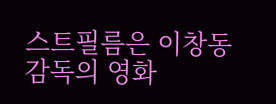스트필름은 이창동 감독의 영화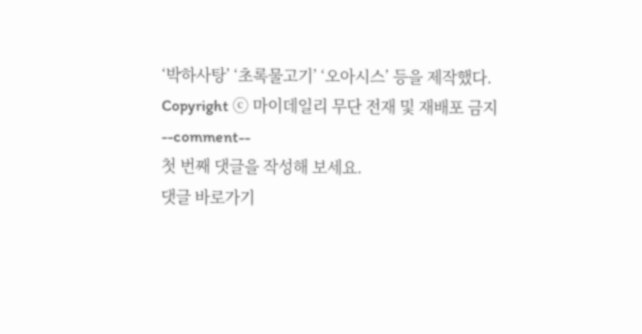‘박하사탕’ ‘초록물고기’ ‘오아시스’ 등을 제작했다.
Copyright ⓒ 마이데일리 무단 전재 및 재배포 금지
--comment--
첫 번째 댓글을 작성해 보세요.
댓글 바로가기